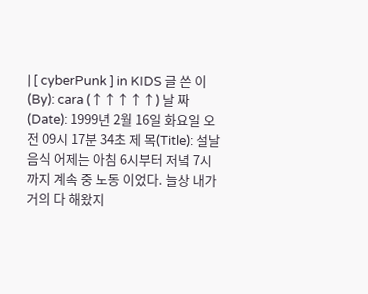| [ cyberPunk ] in KIDS 글 쓴 이(By): cara (↑↑↑↑↑) 날 짜 (Date): 1999년 2월 16일 화요일 오전 09시 17분 34초 제 목(Title): 설날 음식 어제는 아침 6시부터 저녘 7시까지 계속 중 노동 이었다. 늘상 내가 거의 다 해왔지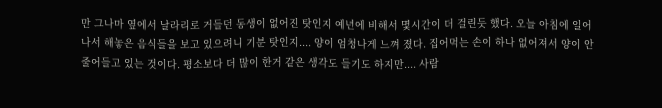만 그나마 옆에서 날라리로 거들던 동생이 없어진 탓인지 예년에 비해서 몇시간이 더 걸린듯 했다. 오늘 아침에 일어나서 해놓은 음식들을 보고 있으려니 기분 탓인지.... 양이 엄청나게 느껴 졌다. 집어먹는 손이 하나 없어져서 양이 안줄어들고 있는 것이다. 평소보다 더 많이 한거 같은 생각도 들기도 하지만.... 사람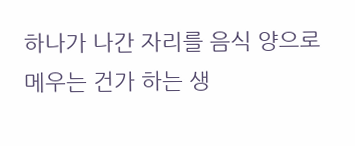하나가 나간 자리를 음식 양으로 메우는 건가 하는 생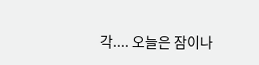각.... 오늘은 잠이나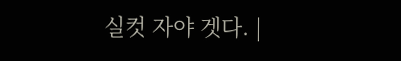실컷 자야 겟다. |